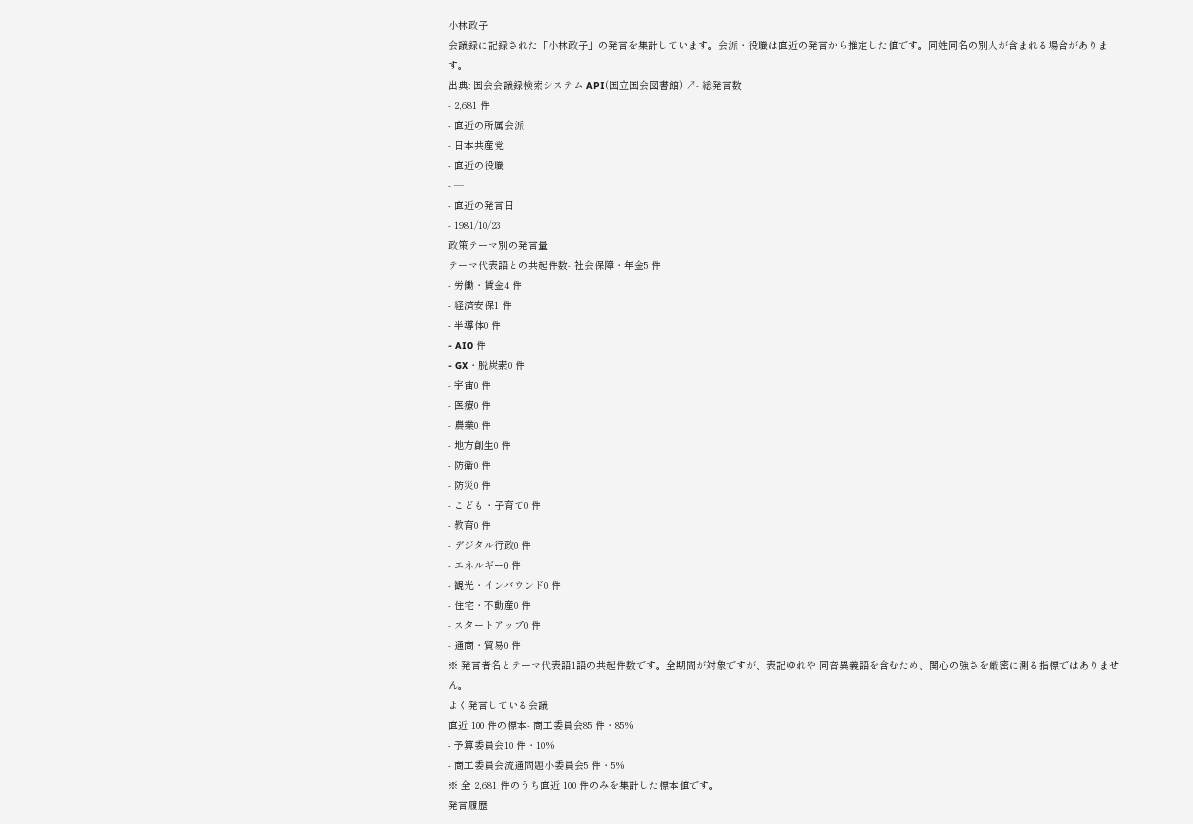小林政子
会議録に記録された「小林政子」の発言を集計しています。会派・役職は直近の発言から推定した値です。同姓同名の別人が含まれる場合があります。
出典: 国会会議録検索システム API(国立国会図書館) ↗- 総発言数
- 2,681 件
- 直近の所属会派
- 日本共産党
- 直近の役職
- —
- 直近の発言日
- 1981/10/23
政策テーマ別の発言量
テーマ代表語との共起件数- 社会保障・年金5 件
- 労働・賃金4 件
- 経済安保1 件
- 半導体0 件
- AI0 件
- GX・脱炭素0 件
- 宇宙0 件
- 医療0 件
- 農業0 件
- 地方創生0 件
- 防衛0 件
- 防災0 件
- こども・子育て0 件
- 教育0 件
- デジタル行政0 件
- エネルギー0 件
- 観光・インバウンド0 件
- 住宅・不動産0 件
- スタートアップ0 件
- 通商・貿易0 件
※ 発言者名とテーマ代表語1語の共起件数です。全期間が対象ですが、表記ゆれや 同音異義語を含むため、関心の強さを厳密に測る指標ではありません。
よく発言している会議
直近 100 件の標本- 商工委員会85 件・85%
- 予算委員会10 件・10%
- 商工委員会流通問題小委員会5 件・5%
※ 全 2,681 件のうち直近 100 件のみを集計した標本値です。
発言履歴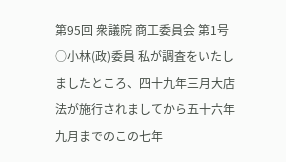第95回 衆議院 商工委員会 第1号
○小林(政)委員 私が調査をいたしましたところ、四十九年三月大店法が施行されましてから五十六年九月までのこの七年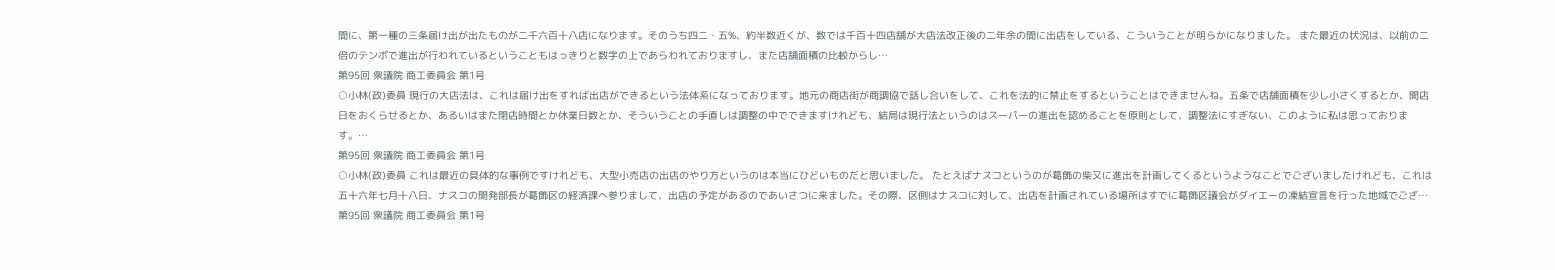間に、第一種の三条届け出が出たものが二千六百十八店になります。そのうち四二・五%、約半数近くが、数では千百十四店舗が大店法改正後の二年余の間に出店をしている、こういうことが明らかになりました。 また最近の状況は、以前の二倍のテンポで進出が行われているということもはっきりと数字の上であらわれておりますし、また店舗面積の比較からし…
第95回 衆議院 商工委員会 第1号
○小林(政)委員 現行の大店法は、これは届け出をすれば出店ができるという法体系になっております。地元の商店街が商調協で話し合いをして、これを法的に禁止をするということはできませんね。五条で店舗面積を少し小さくするとか、開店日をおくらせるとか、あるいはまた閉店時間とか休業日数とか、そういうことの手直しは調整の中でできますけれども、結局は現行法というのはスーパーの進出を認めることを原則として、調整法にすぎない、このように私は思っております。…
第95回 衆議院 商工委員会 第1号
○小林(政)委員 これは最近の具体的な事例ですけれども、大型小売店の出店のやり方というのは本当にひどいものだと思いました。 たとえばナスコというのが葛飾の柴又に進出を計画してくるというようなことでございましたけれども、これは五十六年七月十八日、ナスコの開発部長が葛飾区の経済課へ参りまして、出店の予定があるのであいさつに来ました。その際、区側はナスコに対して、出店を計画されている場所はすでに葛飾区議会がダイエーの凍結宣言を行った地域でござ…
第95回 衆議院 商工委員会 第1号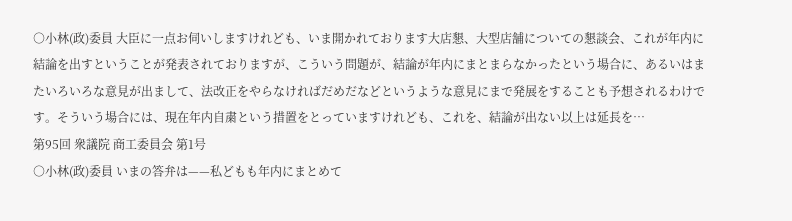○小林(政)委員 大臣に一点お伺いしますけれども、いま開かれております大店懇、大型店舗についての懇談会、これが年内に結論を出すということが発表されておりますが、こういう問題が、結論が年内にまとまらなかったという場合に、あるいはまたいろいろな意見が出まして、法改正をやらなければだめだなどというような意見にまで発展をすることも予想されるわけです。そういう場合には、現在年内自粛という措置をとっていますけれども、これを、結論が出ない以上は延長を…
第95回 衆議院 商工委員会 第1号
○小林(政)委員 いまの答弁は——私どもも年内にまとめて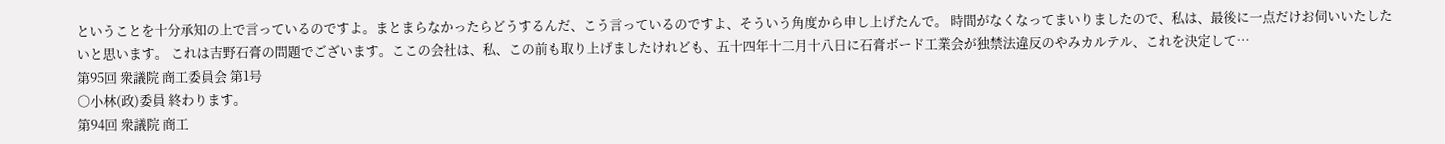ということを十分承知の上で言っているのですよ。まとまらなかったらどうするんだ、こう言っているのですよ、そういう角度から申し上げたんで。 時間がなくなってまいりましたので、私は、最後に一点だけお伺いいたしたいと思います。 これは吉野石膏の問題でございます。ここの会社は、私、この前も取り上げましたけれども、五十四年十二月十八日に石膏ボード工業会が独禁法違反のやみカルテル、これを決定して…
第95回 衆議院 商工委員会 第1号
○小林(政)委員 終わります。
第94回 衆議院 商工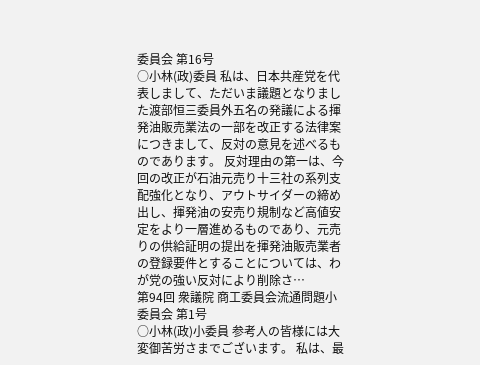委員会 第16号
○小林(政)委員 私は、日本共産党を代表しまして、ただいま議題となりました渡部恒三委員外五名の発議による揮発油販売業法の一部を改正する法律案につきまして、反対の意見を述べるものであります。 反対理由の第一は、今回の改正が石油元売り十三社の系列支配強化となり、アウトサイダーの締め出し、揮発油の安売り規制など高値安定をより一層進めるものであり、元売りの供給証明の提出を揮発油販売業者の登録要件とすることについては、わが党の強い反対により削除さ…
第94回 衆議院 商工委員会流通問題小委員会 第1号
○小林(政)小委員 参考人の皆様には大変御苦労さまでございます。 私は、最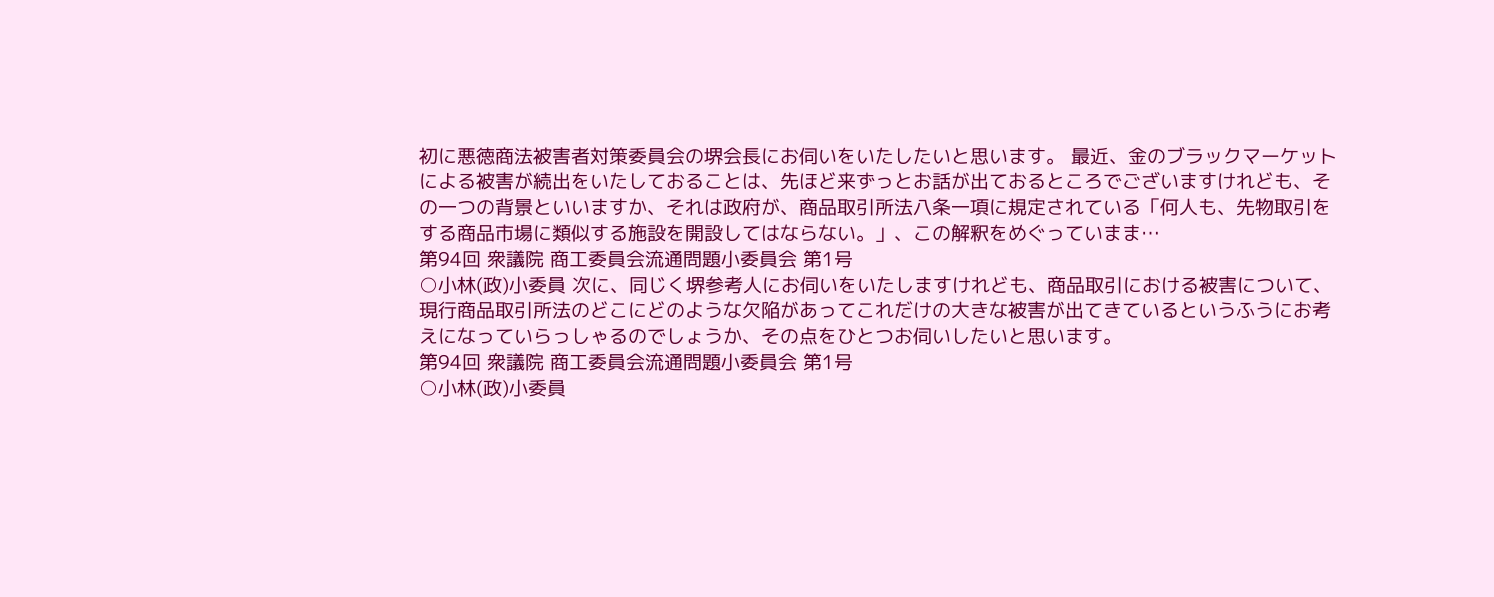初に悪徳商法被害者対策委員会の堺会長にお伺いをいたしたいと思います。 最近、金のブラックマーケットによる被害が続出をいたしておることは、先ほど来ずっとお話が出ておるところでございますけれども、その一つの背景といいますか、それは政府が、商品取引所法八条一項に規定されている「何人も、先物取引をする商品市場に類似する施設を開設してはならない。」、この解釈をめぐっていまま…
第94回 衆議院 商工委員会流通問題小委員会 第1号
○小林(政)小委員 次に、同じく堺参考人にお伺いをいたしますけれども、商品取引における被害について、現行商品取引所法のどこにどのような欠陥があってこれだけの大きな被害が出てきているというふうにお考えになっていらっしゃるのでしょうか、その点をひとつお伺いしたいと思います。
第94回 衆議院 商工委員会流通問題小委員会 第1号
○小林(政)小委員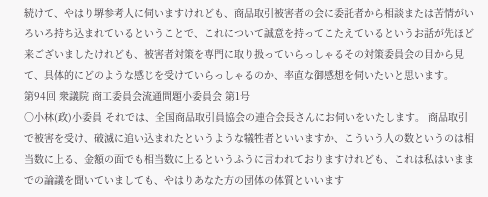続けて、やはり堺参考人に伺いますけれども、商品取引被害者の会に委託者から相談または苦情がいろいろ持ち込まれているということで、これについて誠意を持ってこたえているというお話が先ほど来ございましたけれども、被害者対策を専門に取り扱っていらっしゃるその対策委員会の目から見て、具体的にどのような感じを受けていらっしゃるのか、率直な御感想を伺いたいと思います。
第94回 衆議院 商工委員会流通問題小委員会 第1号
○小林(政)小委員 それでは、全国商品取引員協会の連合会長さんにお伺いをいたします。 商品取引で被害を受け、破滅に追い込まれたというような犠牲者といいますか、こういう人の数というのは相当数に上る、金額の面でも相当数に上るというふうに言われておりますけれども、これは私はいままでの論議を聞いていましても、やはりあなた方の団体の体質といいます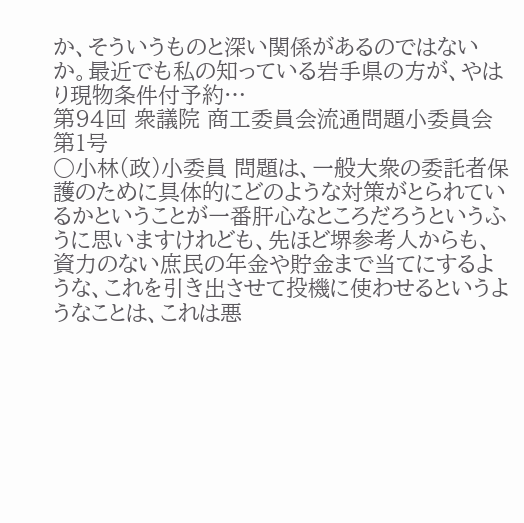か、そういうものと深い関係があるのではないか。最近でも私の知っている岩手県の方が、やはり現物条件付予約…
第94回 衆議院 商工委員会流通問題小委員会 第1号
○小林(政)小委員 問題は、一般大衆の委託者保護のために具体的にどのような対策がとられているかということが一番肝心なところだろうというふうに思いますけれども、先ほど堺参考人からも、資力のない庶民の年金や貯金まで当てにするような、これを引き出させて投機に使わせるというようなことは、これは悪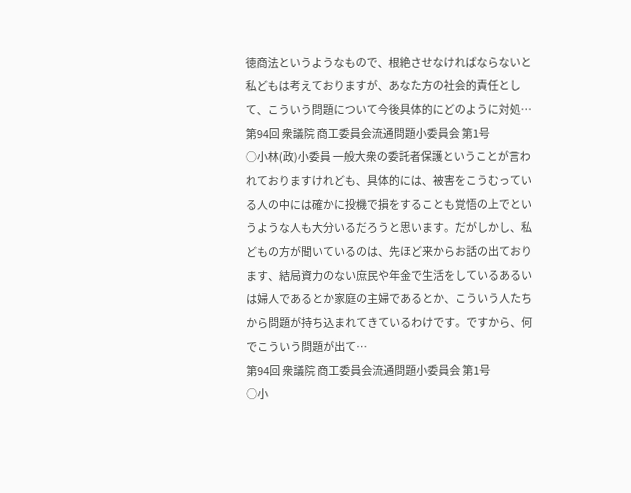徳商法というようなもので、根絶させなければならないと私どもは考えておりますが、あなた方の社会的責任として、こういう問題について今後具体的にどのように対処…
第94回 衆議院 商工委員会流通問題小委員会 第1号
○小林(政)小委員 一般大衆の委託者保護ということが言われておりますけれども、具体的には、被害をこうむっている人の中には確かに投機で損をすることも覚悟の上でというような人も大分いるだろうと思います。だがしかし、私どもの方が聞いているのは、先ほど来からお話の出ております、結局資力のない庶民や年金で生活をしているあるいは婦人であるとか家庭の主婦であるとか、こういう人たちから問題が持ち込まれてきているわけです。ですから、何でこういう問題が出て…
第94回 衆議院 商工委員会流通問題小委員会 第1号
○小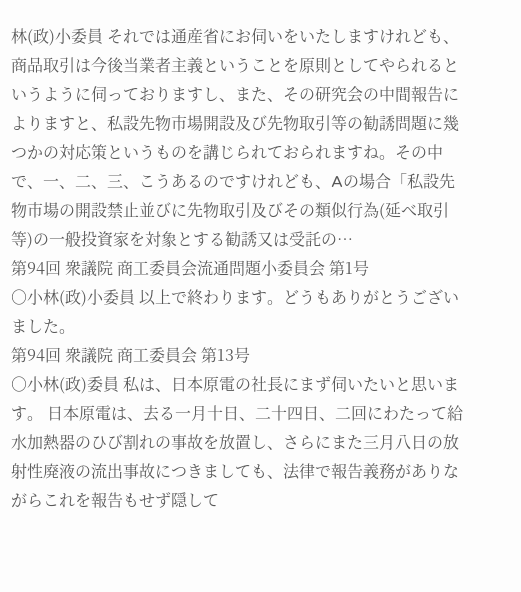林(政)小委員 それでは通産省にお伺いをいたしますけれども、商品取引は今後当業者主義ということを原則としてやられるというように伺っておりますし、また、その研究会の中間報告によりますと、私設先物市場開設及び先物取引等の勧誘問題に幾つかの対応策というものを講じられておられますね。その中で、一、二、三、こうあるのですけれども、Aの場合「私設先物市場の開設禁止並びに先物取引及びその類似行為(延べ取引等)の一般投資家を対象とする勧誘又は受託の…
第94回 衆議院 商工委員会流通問題小委員会 第1号
○小林(政)小委員 以上で終わります。どうもありがとうございました。
第94回 衆議院 商工委員会 第13号
○小林(政)委員 私は、日本原電の社長にまず伺いたいと思います。 日本原電は、去る一月十日、二十四日、二回にわたって給水加熱器のひび割れの事故を放置し、さらにまた三月八日の放射性廃液の流出事故につきましても、法律で報告義務がありながらこれを報告もせず隠して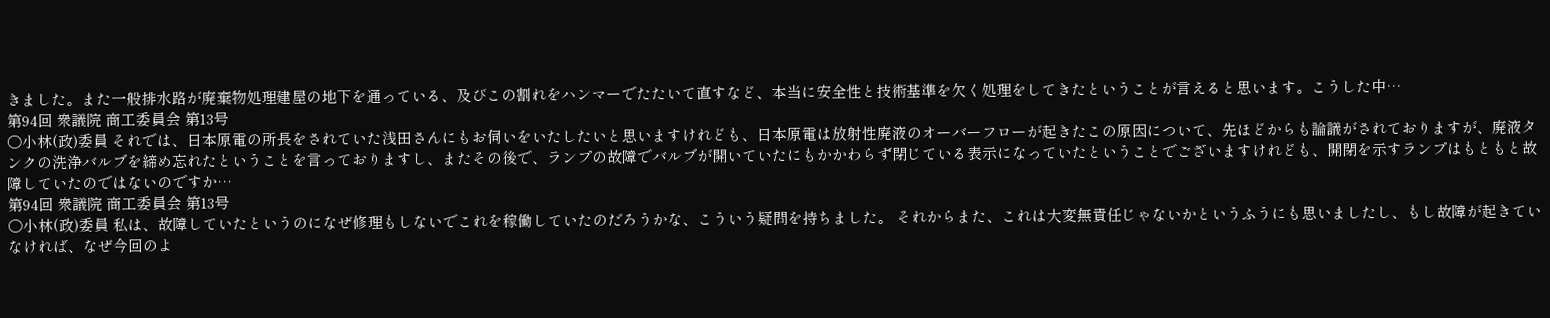きました。また一般排水路が廃棄物処理建屋の地下を通っている、及びこの割れをハンマーでたたいて直すなど、本当に安全性と技術基準を欠く処理をしてきたということが言えると思います。こうした中…
第94回 衆議院 商工委員会 第13号
○小林(政)委員 それでは、日本原電の所長をされていた浅田さんにもお伺いをいたしたいと思いますけれども、日本原電は放射性廃液のオーバーフローが起きたこの原因について、先ほどからも論議がされておりますが、廃液タンクの洗浄バルブを締め忘れたということを言っておりますし、またその後で、ランプの故障でバルブが開いていたにもかかわらず閉じている表示になっていたということでございますけれども、開閉を示すランプはもともと故障していたのではないのですか…
第94回 衆議院 商工委員会 第13号
○小林(政)委員 私は、故障していたというのになぜ修理もしないでこれを稼働していたのだろうかな、こういう疑問を持ちました。 それからまた、これは大変無責任じゃないかというふうにも思いましたし、もし故障が起きていなければ、なぜ今回のよ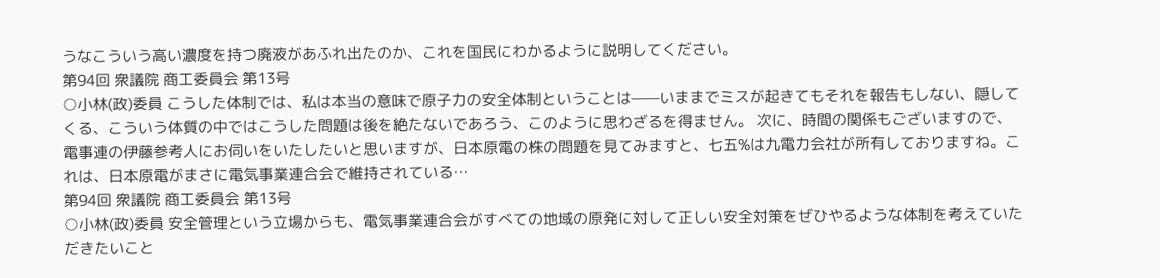うなこういう高い濃度を持つ廃液があふれ出たのか、これを国民にわかるように説明してください。
第94回 衆議院 商工委員会 第13号
○小林(政)委員 こうした体制では、私は本当の意味で原子力の安全体制ということは——いままでミスが起きてもそれを報告もしない、隠してくる、こういう体質の中ではこうした問題は後を絶たないであろう、このように思わざるを得ません。 次に、時間の関係もございますので、電事連の伊藤参考人にお伺いをいたしたいと思いますが、日本原電の株の問題を見てみますと、七五%は九電力会社が所有しておりますね。これは、日本原電がまさに電気事業連合会で維持されている…
第94回 衆議院 商工委員会 第13号
○小林(政)委員 安全管理という立場からも、電気事業連合会がすべての地域の原発に対して正しい安全対策をぜひやるような体制を考えていただきたいこと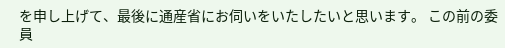を申し上げて、最後に通産省にお伺いをいたしたいと思います。 この前の委員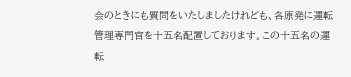会のときにも質問をいたしましたけれども、各原発に運転管理専門官を十五名配置しております。この十五名の運転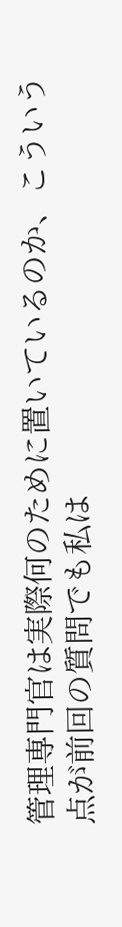管理専門官は実際何のために置いているのか、こういう点が前回の質問でも私は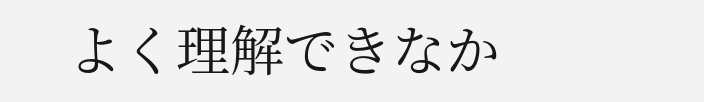よく理解できなか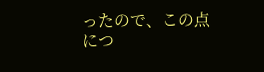ったので、この点につ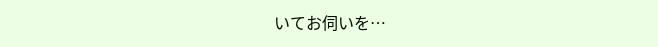いてお伺いを…